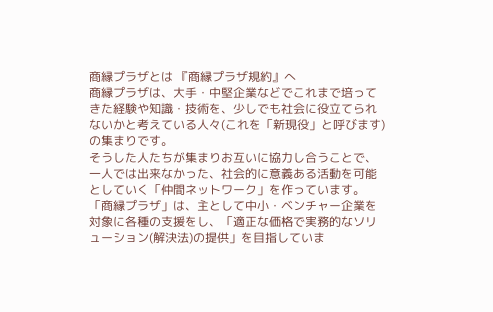商縁プラザとは 『商縁プラザ規約』へ
商縁プラザは、大手・中堅企業などでこれまで培ってきた経験や知識・技術を、少しでも社会に役立てられないかと考えている人々(これを「新現役」と呼びます)の集まりです。
そうした人たちが集まりお互いに協力し合うことで、一人では出来なかった、社会的に意義ある活動を可能としていく「仲間ネットワーク」を作っています。
「商縁プラザ」は、主として中小・ベンチャー企業を対象に各種の支援をし、「適正な価格で実務的なソリューション(解決法)の提供」を目指していま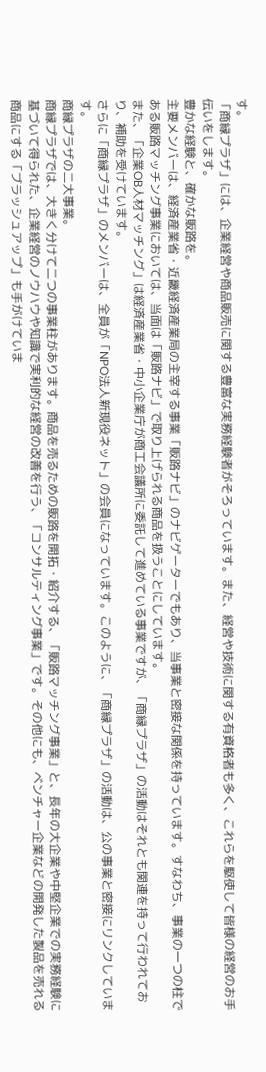す。
「商縁プラザ」には、企業経営や商品販売に関する豊富な実務経験者がそろっています。また、経営や技術に関する有資格者も多く、これらを駆使して皆様の経営のお手伝いをします。
豊かな経験と、確かな販路を。
主要メンバーは、経済産業省・近畿経済産業局の主宰する事業「販路ナビ」のナビゲーターでもあり、当事業と密接な関係を持っています。すなわち、事業の一つの柱である販路マッチング事業においては、当面は「販路ナビ」で取り上げられる商品を扱うことにしています。
また、「企業OB人材マッチング」は経済産業省・中小企業庁が商工会議所に委託して進めている事業ですが、「商縁プラザ」の活動はそれとも関連を持って行われており、補助を受けています。
さらに「商縁プラザ」のメンバーは、全員が「NPO法人新現役ネット」の会員になっています。このように、「商縁プラザ」の活動は、公の事業と密接にリンクしています。
商縁プラザの二大事業。
商縁プラザでは、大きく分けて二つの事業柱があります。商品を売るための販路を開拓・紹介する、「販路マッチング事業」と、長年の大企業や中堅企業での実務経験に基づいて得られた、企業経営のノウハウや知識で実利的な経営の改善を行う、「コンサルティング事業」です。その他にも、ベンチャー企業などの開発した製品を売れる商品にする「ブラッシュアップ」も手がけていま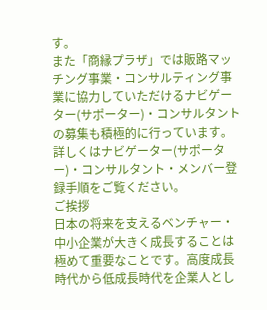す。
また「商縁プラザ」では販路マッチング事業・コンサルティング事業に協力していただけるナビゲーター(サポーター)・コンサルタントの募集も積極的に行っています。詳しくはナビゲーター(サポーター)・コンサルタント・メンバー登録手順をご覧ください。
ご挨拶
日本の将来を支えるベンチャー・中小企業が大きく成長することは極めて重要なことです。高度成長時代から低成長時代を企業人とし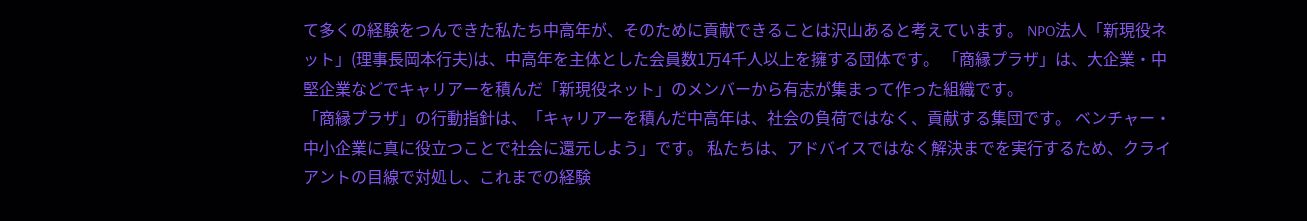て多くの経験をつんできた私たち中高年が、そのために貢献できることは沢山あると考えています。 NPO法人「新現役ネット」(理事長岡本行夫)は、中高年を主体とした会員数1万4千人以上を擁する団体です。 「商縁プラザ」は、大企業・中堅企業などでキャリアーを積んだ「新現役ネット」のメンバーから有志が集まって作った組織です。
「商縁プラザ」の行動指針は、「キャリアーを積んだ中高年は、社会の負荷ではなく、貢献する集団です。 ベンチャー・中小企業に真に役立つことで社会に還元しよう」です。 私たちは、アドバイスではなく解決までを実行するため、クライアントの目線で対処し、これまでの経験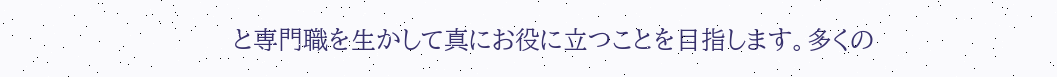と専門職を生かして真にお役に立つことを目指します。多くの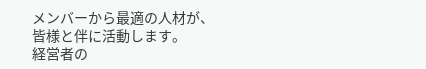メンバーから最適の人材が、皆様と伴に活動します。
経営者の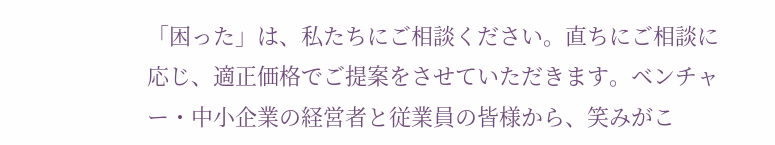「困った」は、私たちにご相談ください。直ちにご相談に応じ、適正価格でご提案をさせていただきます。ベンチャー・中小企業の経営者と従業員の皆様から、笑みがこ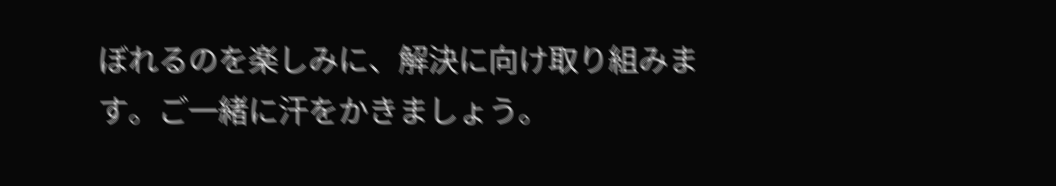ぼれるのを楽しみに、解決に向け取り組みます。ご一緒に汗をかきましょう。